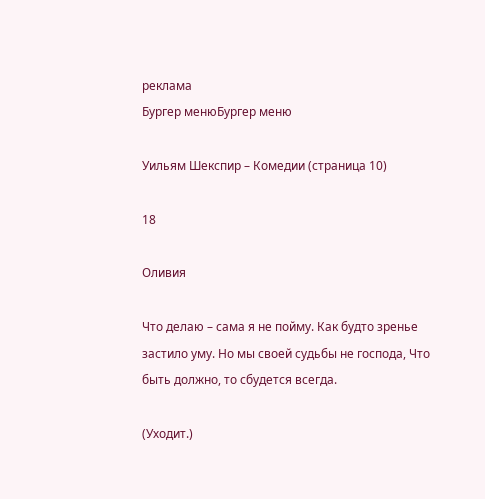реклама
Бургер менюБургер меню

Уильям Шекспир – Комедии (страница 10)

18

Оливия

Что делаю – сама я не пойму. Как будто зренье застило уму. Но мы своей судьбы не господа, Что быть должно, то сбудется всегда.

(Уходит.)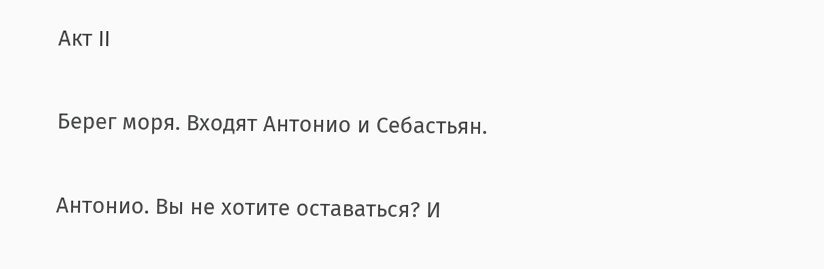Акт II

Берег моря. Входят Антонио и Себастьян.

Антонио. Вы не хотите оставаться? И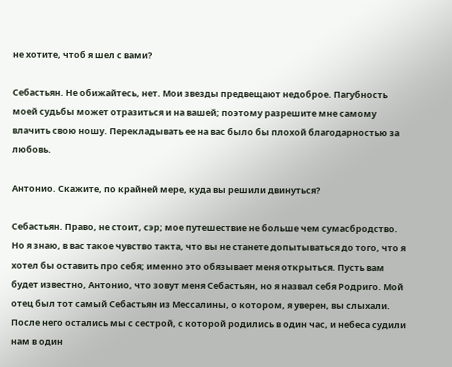не хотите, чтоб я шел с вами?

Себастьян. Не обижайтесь, нет. Мои звезды предвещают недоброе. Пагубность моей судьбы может отразиться и на вашей; поэтому разрешите мне самому влачить свою ношу. Перекладывать ее на вас было бы плохой благодарностью за любовь.

Антонио. Скажите, по крайней мере, куда вы решили двинуться?

Себастьян. Право, не стоит, сэр; мое путешествие не больше чем сумасбродство. Но я знаю, в вас такое чувство такта, что вы не станете допытываться до того, что я хотел бы оставить про себя; именно это обязывает меня открыться. Пусть вам будет известно, Антонио, что зовут меня Себастьян, но я назвал себя Родриго. Мой отец был тот самый Себастьян из Мессалины, о котором, я уверен, вы слыхали. После него остались мы с сестрой, с которой родились в один час, и небеса судили нам в один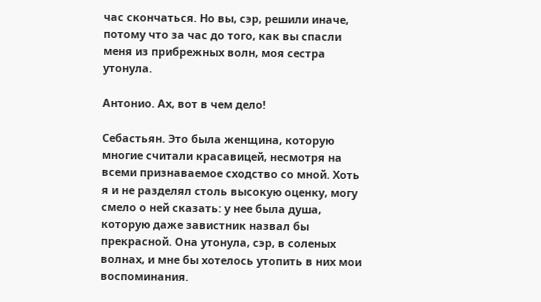час скончаться. Но вы, сэр, решили иначе, потому что за час до того, как вы спасли меня из прибрежных волн, моя сестра утонула.

Антонио. Ах, вот в чем дело!

Себастьян. Это была женщина, которую многие считали красавицей, несмотря на всеми признаваемое сходство со мной. Хоть я и не разделял столь высокую оценку, могу смело о ней сказать: у нее была душа, которую даже завистник назвал бы прекрасной. Она утонула, сэр, в соленых волнах, и мне бы хотелось утопить в них мои воспоминания.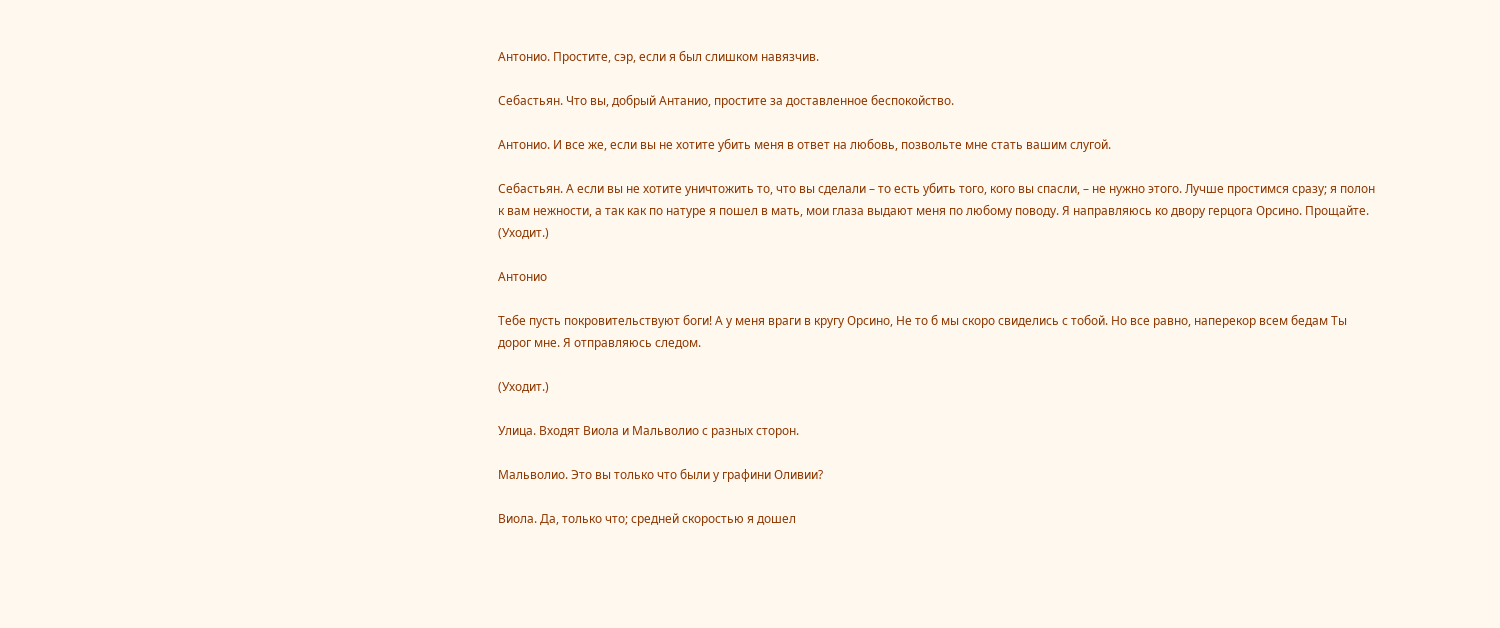Антонио. Простите, сэр, если я был слишком навязчив.

Себастьян. Что вы, добрый Антанио, простите за доставленное беспокойство.

Антонио. И все же, если вы не хотите убить меня в ответ на любовь, позвольте мне стать вашим слугой.

Себастьян. А если вы не хотите уничтожить то, что вы сделали – то есть убить того, кого вы спасли, – не нужно этого. Лучше простимся сразу; я полон к вам нежности, а так как по натуре я пошел в мать, мои глаза выдают меня по любому поводу. Я направляюсь ко двору герцога Орсино. Прощайте. (Уходит.)

Антонио

Тебе пусть покровительствуют боги! А у меня враги в кругу Орсино, Не то б мы скоро свиделись с тобой. Но все равно, наперекор всем бедам Ты дорог мне. Я отправляюсь следом.

(Уходит.)

Улица. Входят Виола и Мальволио с разных сторон.

Мальволио. Это вы только что были у графини Оливии?

Виола. Да, только что; средней скоростью я дошел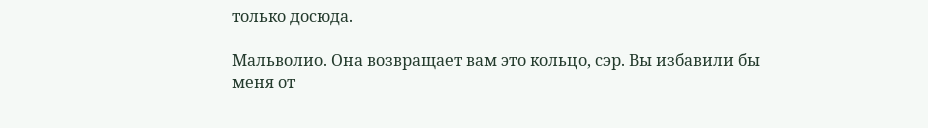только досюда.

Мальволио. Она возвращает вам это кольцо, сэр. Вы избавили бы меня от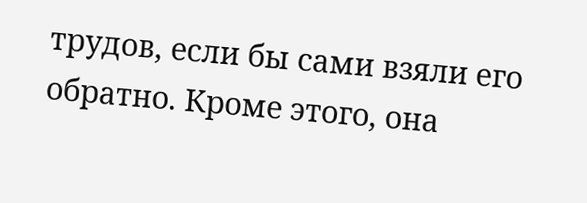трудов, если бы сами взяли его обратно. Кроме этого, она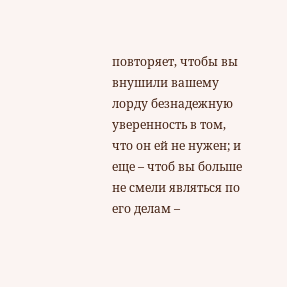повторяет, чтобы вы внушили вашему лорду безнадежную уверенность в том, что он ей не нужен; и еще – чтоб вы больше не смели являться по его делам –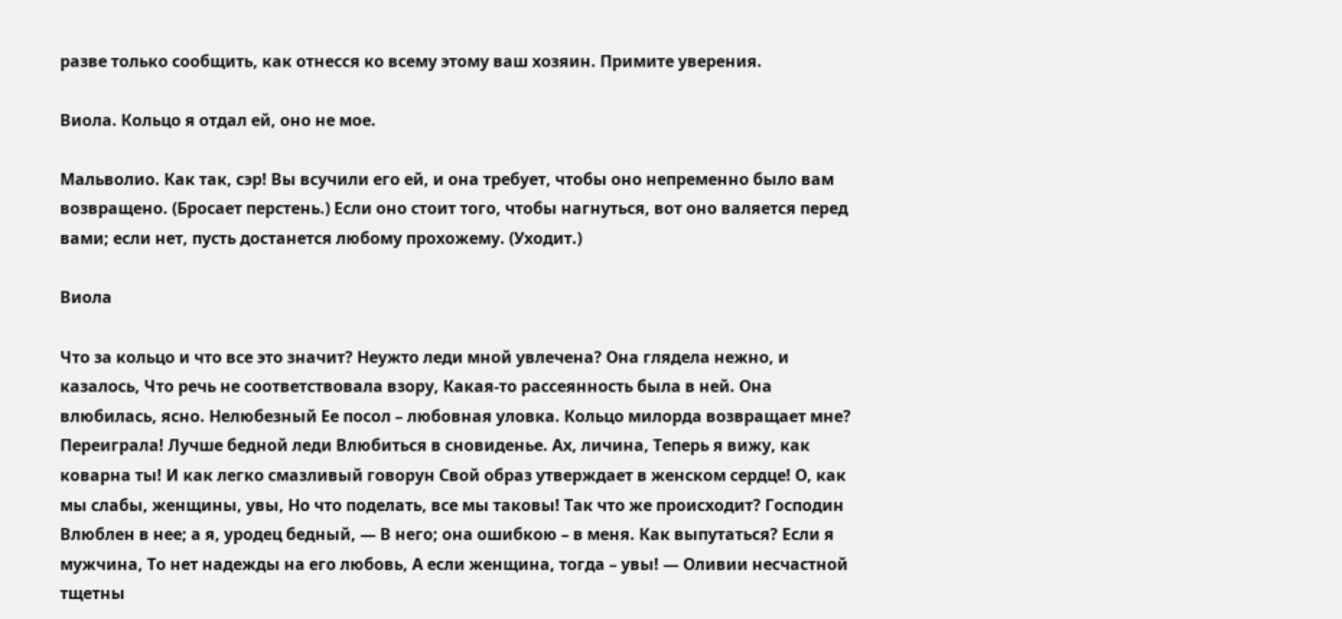разве только сообщить, как отнесся ко всему этому ваш хозяин. Примите уверения.

Виола. Кольцо я отдал ей, оно не мое.

Мальволио. Как так, сэр! Вы всучили его ей, и она требует, чтобы оно непременно было вам возвращено. (Бросает перстень.) Если оно стоит того, чтобы нагнуться, вот оно валяется перед вами; если нет, пусть достанется любому прохожему. (Уходит.)

Виола

Что за кольцо и что все это значит? Неужто леди мной увлечена? Она глядела нежно, и казалось, Что речь не соответствовала взору, Какая-то рассеянность была в ней. Она влюбилась, ясно. Нелюбезный Ее посол – любовная уловка. Кольцо милорда возвращает мне? Переиграла! Лучше бедной леди Влюбиться в сновиденье. Ах, личина, Теперь я вижу, как коварна ты! И как легко смазливый говорун Свой образ утверждает в женском сердце! О, как мы слабы, женщины, увы, Но что поделать, все мы таковы! Так что же происходит? Господин Влюблен в нее; а я, уродец бедный, — В него; она ошибкою – в меня. Как выпутаться? Если я мужчина, То нет надежды на его любовь, А если женщина, тогда – увы! — Оливии несчастной тщетны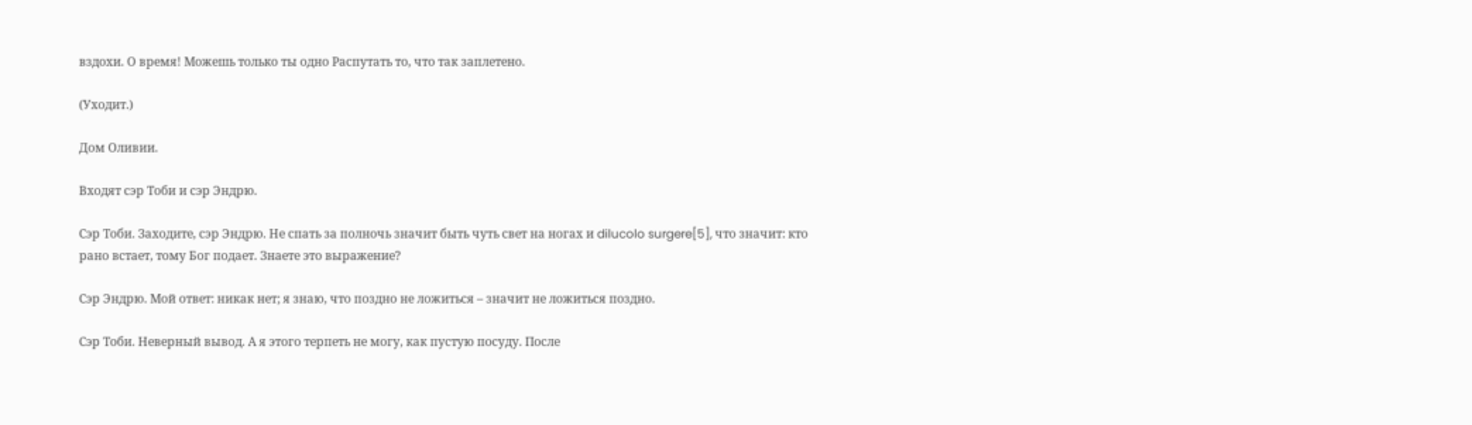вздохи. О время! Можешь только ты одно Распутать то, что так заплетено.

(Уходит.)

Дом Оливии.

Входят сэр Тоби и сэр Эндрю.

Сэр Тоби. Заходите, сэр Эндрю. Не спать за полночь значит быть чуть свет на ногах и dilucolo surgere[5], что значит: кто рано встает, тому Бог подает. Знаете это выражение?

Сэр Эндрю. Мой ответ: никак нет; я знаю, что поздно не ложиться – значит не ложиться поздно.

Сэр Тоби. Неверный вывод. А я этого терпеть не могу, как пустую посуду. После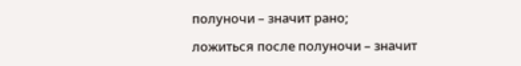полуночи – значит рано;

ложиться после полуночи – значит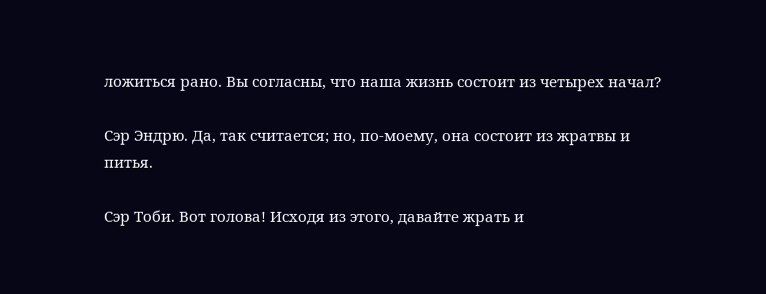ложиться рано. Вы согласны, что наша жизнь состоит из четырех начал?

Сэр Эндрю. Да, так считается; но, по-моему, она состоит из жратвы и питья.

Сэр Тоби. Вот голова! Исходя из этого, давайте жрать и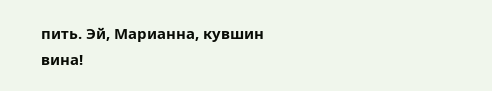пить. Эй, Марианна, кувшин вина!